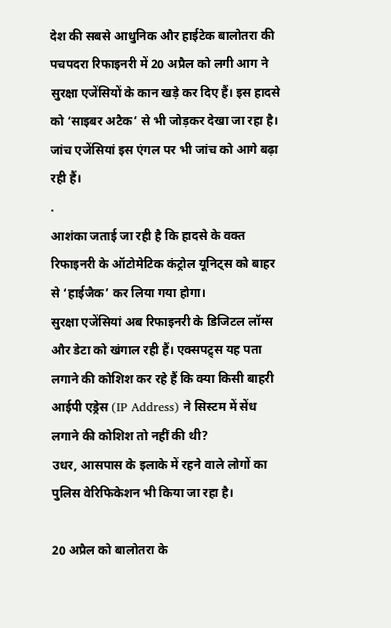देश की सबसे आधुनिक और हाईटेक बालोतरा की पचपदरा रिफाइनरी में 20 अप्रैल को लगी आग ने सुरक्षा एजेंसियों के कान खड़े कर दिए हैं। इस हादसे को ‘साइबर अटैक’ से भी जोड़कर देखा जा रहा है। जांच एजेंसियां इस एंगल पर भी जांच को आगे बढ़ा रही हैं।
.
आशंका जताई जा रही है कि हादसे के वक्त रिफाइनरी के ऑटोमेटिक कंट्रोल यूनिट्स को बाहर से ‘हाईजैक’ कर लिया गया होगा।
सुरक्षा एजेंसियां अब रिफाइनरी के डिजिटल लॉग्स और डेटा को खंगाल रही हैं। एक्सपट्र्स यह पता लगाने की कोशिश कर रहे हैं कि क्या किसी बाहरी आईपी एड्रेस (IP Address) ने सिस्टम में सेंध लगाने की कोशिश तो नहीं की थी?
उधर, आसपास के इलाके में रहने वाले लोगों का पुलिस वेरिफिकेशन भी किया जा रहा है।

20 अप्रैल को बालोतरा के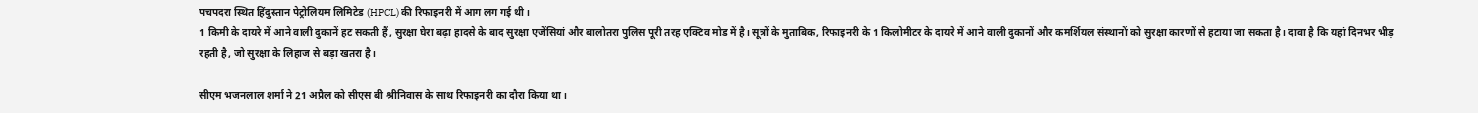पचपदरा स्थित हिंदुस्तान पेट्रोलियम लिमिटेड (HPCL) की रिफाइनरी में आग लग गई थी।
1 किमी के दायरे में आने वाली दुकानें हट सकती हैं, सुरक्षा घेरा बढ़ा हादसे के बाद सुरक्षा एजेंसियां और बालोतरा पुलिस पूरी तरह एक्टिव मोड में है। सूत्रों के मुताबिक, रिफाइनरी के 1 किलोमीटर के दायरे में आने वाली दुकानों और कमर्शियल संस्थानों को सुरक्षा कारणों से हटाया जा सकता है। दावा है कि यहां दिनभर भीड़ रहती है, जो सुरक्षा के लिहाज से बड़ा खतरा है।

सीएम भजनलाल शर्मा ने 21 अप्रैल को सीएस बी श्रीनिवास के साथ रिफाइनरी का दौरा किया था।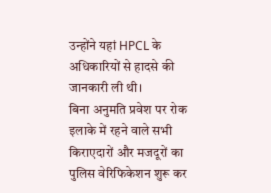उन्होंने यहां HPCL के अधिकारियों से हादसे की जानकारी ली थी।
बिना अनुमति प्रवेश पर रोक इलाके में रहने वाले सभी किराएदारों और मजदूरों का पुलिस वेरिफिकेशन शुरू कर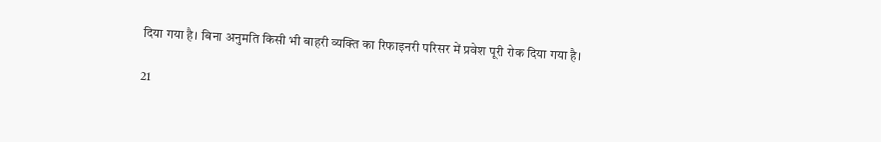दिया गया है। बिना अनुमति किसी भी बाहरी व्यक्ति का रिफाइनरी परिसर में प्रवेश पूरी रोक दिया गया है।

21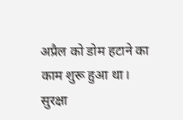अप्रैल को डोम हटाने का काम शुरू हुआ था। सुरक्षा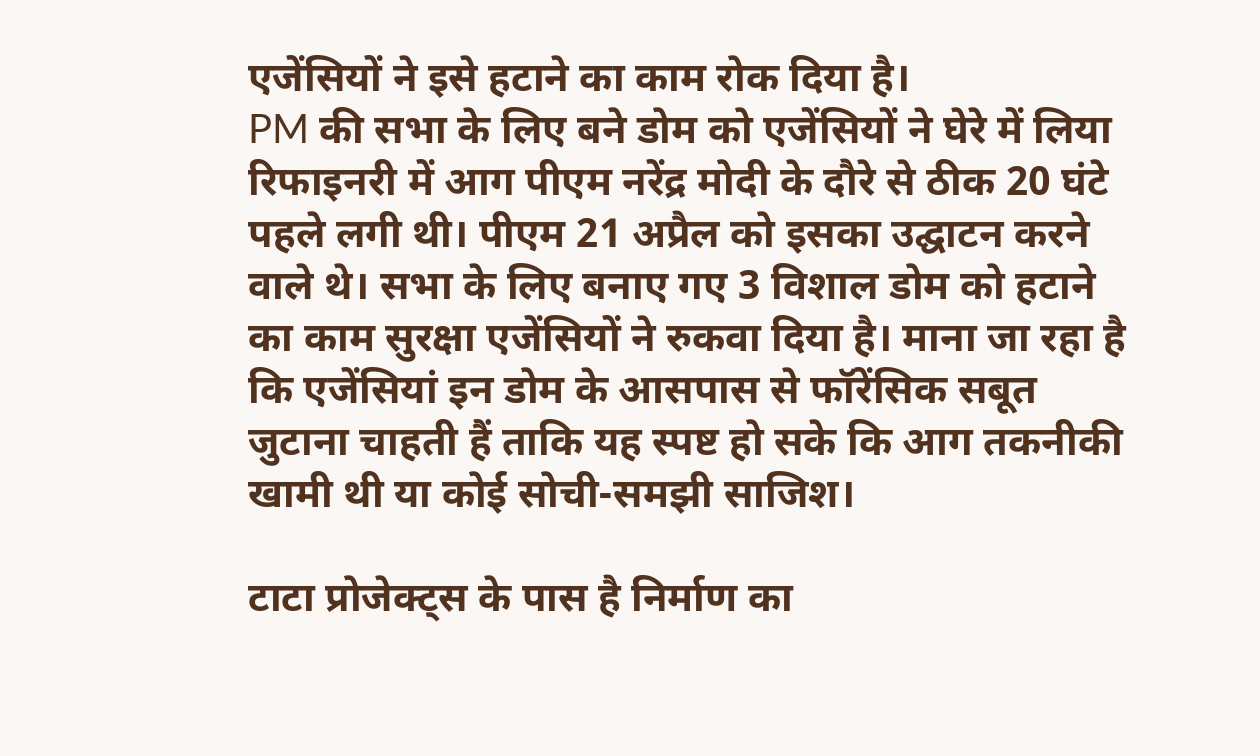एजेंसियों ने इसे हटाने का काम रोक दिया है।
PM की सभा के लिए बने डोम को एजेंसियों ने घेरे में लिया रिफाइनरी में आग पीएम नरेंद्र मोदी के दौरे से ठीक 20 घंटे पहले लगी थी। पीएम 21 अप्रैल को इसका उद्घाटन करने वाले थे। सभा के लिए बनाए गए 3 विशाल डोम को हटाने का काम सुरक्षा एजेंसियों ने रुकवा दिया है। माना जा रहा है कि एजेंसियां इन डोम के आसपास से फॉरेंसिक सबूत जुटाना चाहती हैं ताकि यह स्पष्ट हो सके कि आग तकनीकी खामी थी या कोई सोची-समझी साजिश।

टाटा प्रोजेक्ट्स के पास है निर्माण का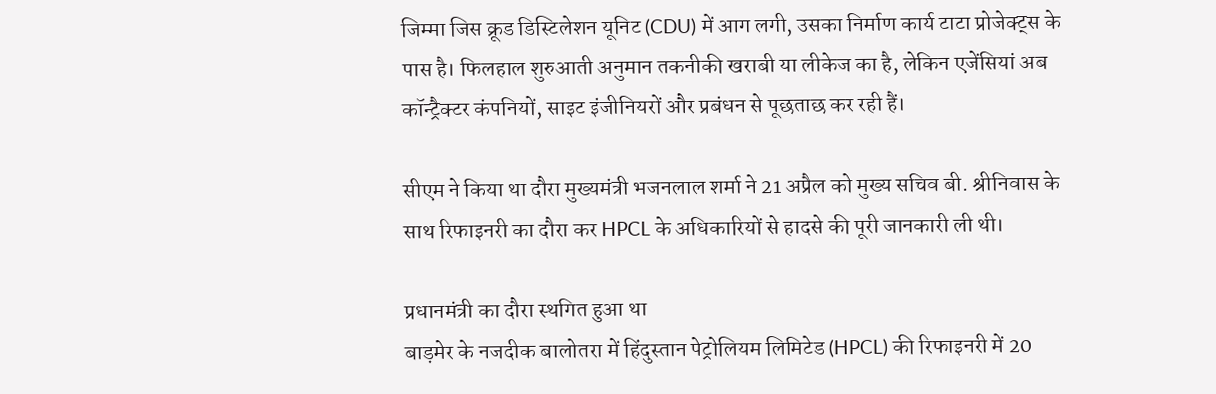जिम्मा जिस क्रूड डिस्टिलेशन यूनिट (CDU) में आग लगी, उसका निर्माण कार्य टाटा प्रोजेक्ट्स के पास है। फिलहाल शुरुआती अनुमान तकनीकी खराबी या लीकेज का है, लेकिन एजेंसियां अब कॉन्ट्रैक्टर कंपनियों, साइट इंजीनियरों और प्रबंधन से पूछताछ कर रही हैं।

सीएम ने किया था दौरा मुख्यमंत्री भजनलाल शर्मा ने 21 अप्रैल को मुख्य सचिव बी. श्रीनिवास के साथ रिफाइनरी का दौरा कर HPCL के अधिकारियों से हादसे की पूरी जानकारी ली थी।

प्रधानमंत्री का दौरा स्थगित हुआ था
बाड़मेर के नजदीक बालोतरा में हिंदुस्तान पेट्रोलियम लिमिटेड (HPCL) की रिफाइनरी में 20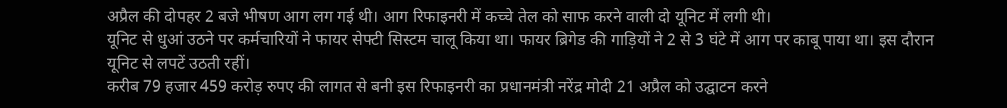अप्रैल की दोपहर 2 बजे भीषण आग लग गई थी। आग रिफाइनरी में कच्चे तेल को साफ करने वाली दो यूनिट में लगी थी।
यूनिट से धुआं उठने पर कर्मचारियों ने फायर सेफ्टी सिस्टम चालू किया था। फायर ब्रिगेड की गाड़ियों ने 2 से 3 घंटे में आग पर काबू पाया था। इस दौरान यूनिट से लपटें उठती रहीं।
करीब 79 हजार 459 करोड़ रुपए की लागत से बनी इस रिफाइनरी का प्रधानमंत्री नरेंद्र मोदी 21 अप्रैल को उद्घाटन करने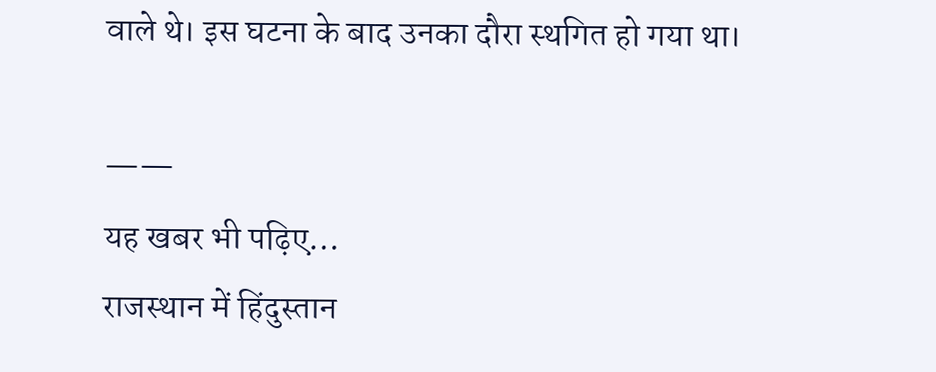वाले थे। इस घटना के बाद उनका दौरा स्थगित हो गया था।

——
यह खबर भी पढ़िए…
राजस्थान में हिंदुस्तान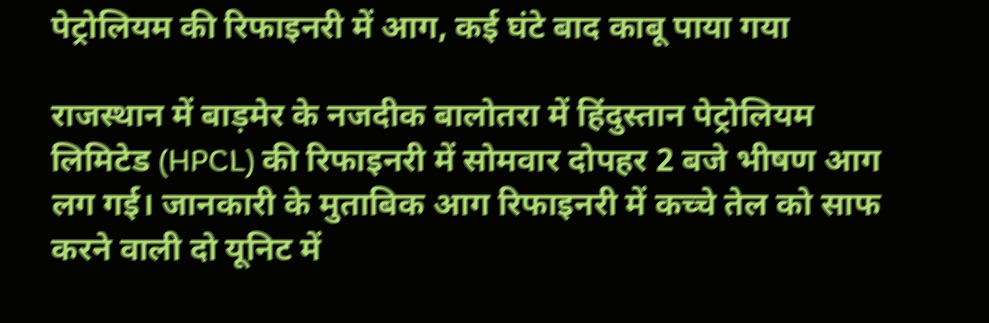पेट्रोलियम की रिफाइनरी में आग, कई घंटे बाद काबू पाया गया

राजस्थान में बाड़मेर के नजदीक बालोतरा में हिंदुस्तान पेट्रोलियम लिमिटेड (HPCL) की रिफाइनरी में सोमवार दोपहर 2 बजे भीषण आग लग गई। जानकारी के मुताबिक आग रिफाइनरी में कच्चे तेल को साफ करने वाली दो यूनिट में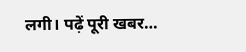लगी। पढ़ें पूरी खबर…